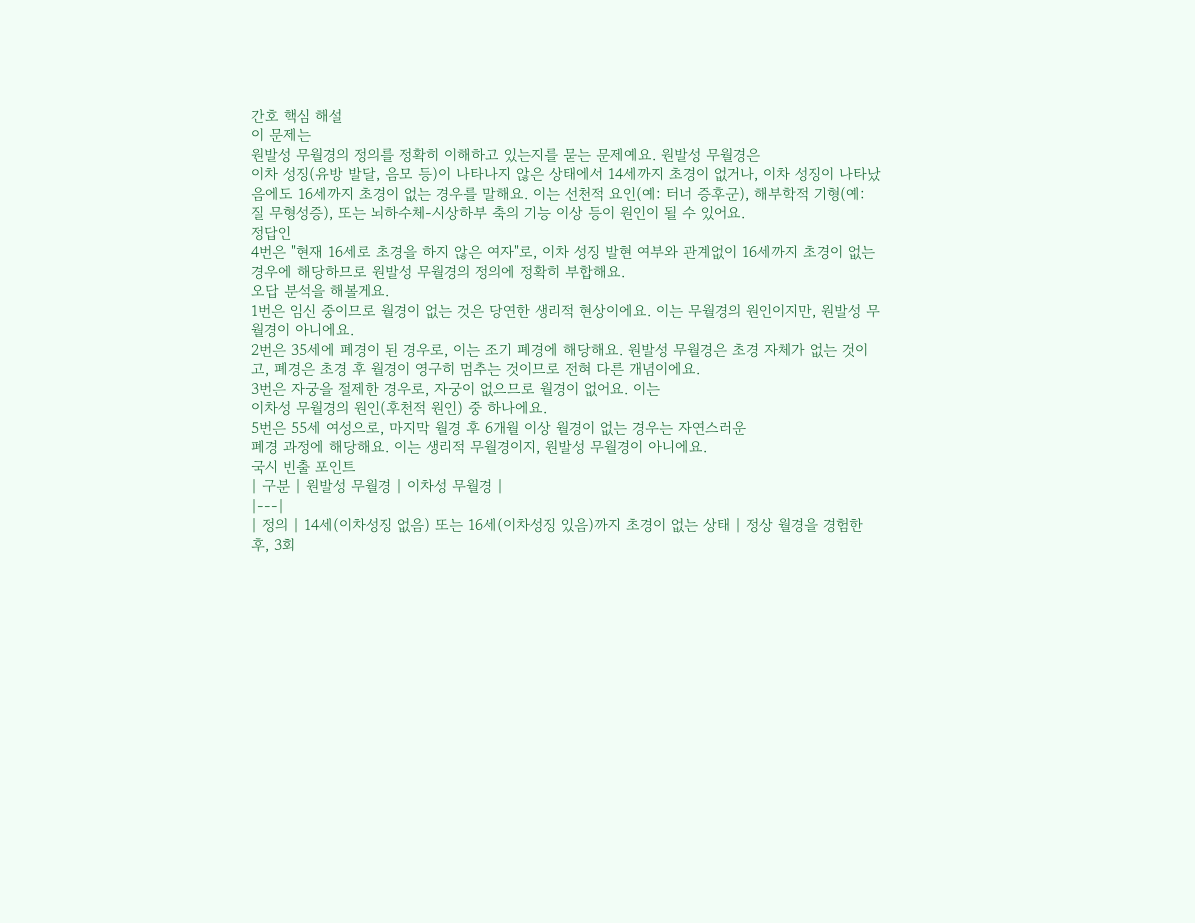간호 핵심 해설
이 문제는
원발성 무월경의 정의를 정확히 이해하고 있는지를 묻는 문제예요. 원발성 무월경은
이차 성징(유방 발달, 음모 등)이 나타나지 않은 상태에서 14세까지 초경이 없거나, 이차 성징이 나타났음에도 16세까지 초경이 없는 경우를 말해요. 이는 선천적 요인(예: 터너 증후군), 해부학적 기형(예: 질 무형성증), 또는 뇌하수체-시상하부 축의 기능 이상 등이 원인이 될 수 있어요.
정답인
4번은 "현재 16세로 초경을 하지 않은 여자"로, 이차 성징 발현 여부와 관계없이 16세까지 초경이 없는 경우에 해당하므로 원발성 무월경의 정의에 정확히 부합해요.
오답 분석을 해볼게요.
1번은 임신 중이므로 월경이 없는 것은 당연한 생리적 현상이에요. 이는 무월경의 원인이지만, 원발성 무월경이 아니에요.
2번은 35세에 폐경이 된 경우로, 이는 조기 폐경에 해당해요. 원발성 무월경은 초경 자체가 없는 것이고, 폐경은 초경 후 월경이 영구히 멈추는 것이므로 전혀 다른 개념이에요.
3번은 자궁을 절제한 경우로, 자궁이 없으므로 월경이 없어요. 이는
이차성 무월경의 원인(후천적 원인) 중 하나에요.
5번은 55세 여성으로, 마지막 월경 후 6개월 이상 월경이 없는 경우는 자연스러운
폐경 과정에 해당해요. 이는 생리적 무월경이지, 원발성 무월경이 아니에요.
국시 빈출 포인트
| 구분 | 원발성 무월경 | 이차성 무월경 |
|---|
| 정의 | 14세(이차성징 없음) 또는 16세(이차성징 있음)까지 초경이 없는 상태 | 정상 월경을 경험한 후, 3회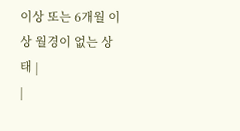이상 또는 6개월 이상 월경이 없는 상태 |
|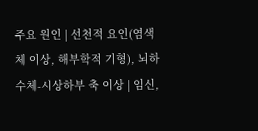주요 원인 | 선천적 요인(염색체 이상, 해부학적 기형), 뇌하수체-시상하부 축 이상 | 임신,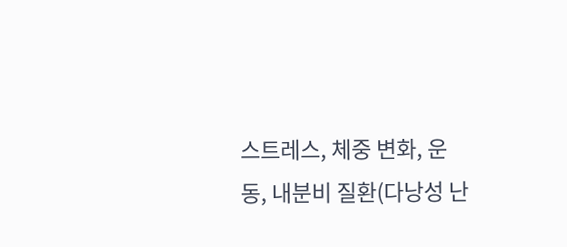스트레스, 체중 변화, 운동, 내분비 질환(다낭성 난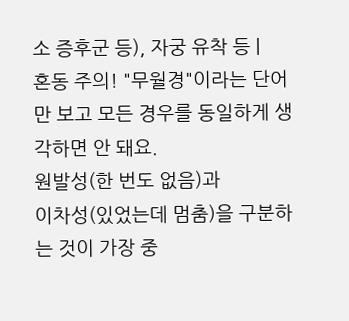소 증후군 등), 자궁 유착 등 |
혼동 주의! "무월경"이라는 단어만 보고 모든 경우를 동일하게 생각하면 안 돼요.
원발성(한 번도 없음)과
이차성(있었는데 멈춤)을 구분하는 것이 가장 중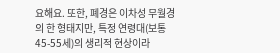요해요. 또한, 폐경은 이차성 무월경의 한 형태지만, 특정 연령대(보통 45-55세)의 생리적 현상이라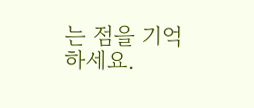는 점을 기억하세요.